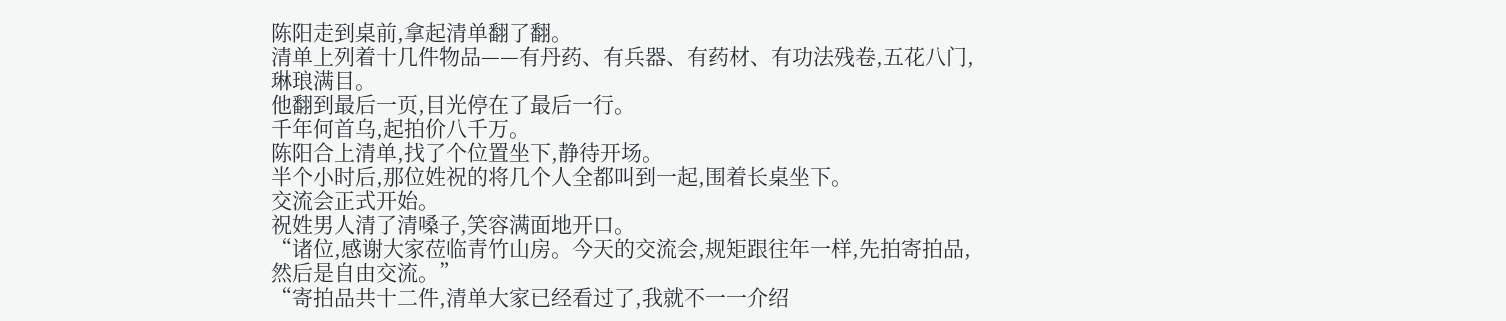陈阳走到桌前,拿起清单翻了翻。
清单上列着十几件物品——有丹药、有兵器、有药材、有功法残卷,五花八门,琳琅满目。
他翻到最后一页,目光停在了最后一行。
千年何首乌,起拍价八千万。
陈阳合上清单,找了个位置坐下,静待开场。
半个小时后,那位姓祝的将几个人全都叫到一起,围着长桌坐下。
交流会正式开始。
祝姓男人清了清嗓子,笑容满面地开口。
“诸位,感谢大家莅临青竹山房。今天的交流会,规矩跟往年一样,先拍寄拍品,然后是自由交流。”
“寄拍品共十二件,清单大家已经看过了,我就不一一介绍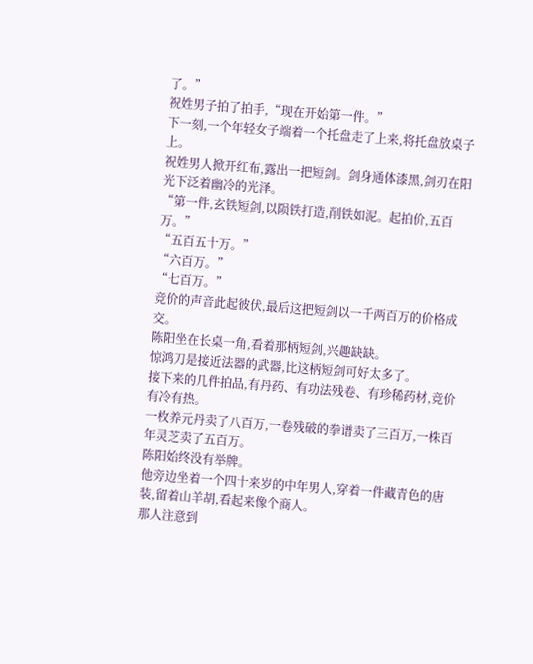了。”
祝姓男子拍了拍手,“现在开始第一件。”
下一刻,一个年轻女子端着一个托盘走了上来,将托盘放桌子上。
祝姓男人掀开红布,露出一把短剑。剑身通体漆黑,剑刃在阳光下泛着幽冷的光泽。
“第一件,玄铁短剑,以陨铁打造,削铁如泥。起拍价,五百万。”
“五百五十万。”
“六百万。”
“七百万。”
竞价的声音此起彼伏,最后这把短剑以一千两百万的价格成交。
陈阳坐在长桌一角,看着那柄短剑,兴趣缺缺。
惊鸿刀是接近法器的武器,比这柄短剑可好太多了。
接下来的几件拍品,有丹药、有功法残卷、有珍稀药材,竞价有冷有热。
一枚养元丹卖了八百万,一卷残破的拳谱卖了三百万,一株百年灵芝卖了五百万。
陈阳始终没有举牌。
他旁边坐着一个四十来岁的中年男人,穿着一件藏青色的唐装,留着山羊胡,看起来像个商人。
那人注意到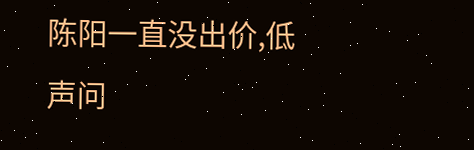陈阳一直没出价,低声问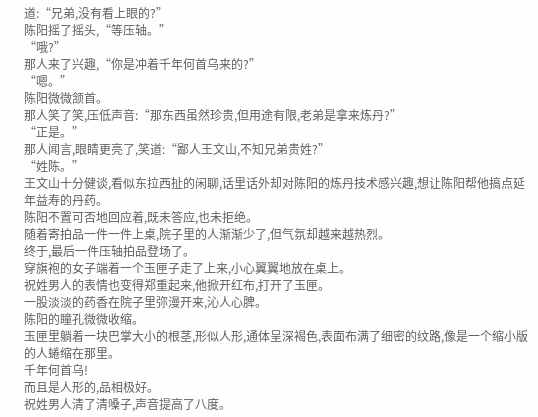道:“兄弟,没有看上眼的?”
陈阳摇了摇头,“等压轴。”
“哦?”
那人来了兴趣,“你是冲着千年何首乌来的?”
“嗯。”
陈阳微微颔首。
那人笑了笑,压低声音:“那东西虽然珍贵,但用途有限,老弟是拿来炼丹?”
“正是。”
那人闻言,眼睛更亮了,笑道:“鄙人王文山,不知兄弟贵姓?”
“姓陈。”
王文山十分健谈,看似东拉西扯的闲聊,话里话外却对陈阳的炼丹技术感兴趣,想让陈阳帮他搞点延年益寿的丹药。
陈阳不置可否地回应着,既未答应,也未拒绝。
随着寄拍品一件一件上桌,院子里的人渐渐少了,但气氛却越来越热烈。
终于,最后一件压轴拍品登场了。
穿旗袍的女子端着一个玉匣子走了上来,小心翼翼地放在桌上。
祝姓男人的表情也变得郑重起来,他掀开红布,打开了玉匣。
一股淡淡的药香在院子里弥漫开来,沁人心脾。
陈阳的瞳孔微微收缩。
玉匣里躺着一块巴掌大小的根茎,形似人形,通体呈深褐色,表面布满了细密的纹路,像是一个缩小版的人蜷缩在那里。
千年何首乌!
而且是人形的,品相极好。
祝姓男人清了清嗓子,声音提高了八度。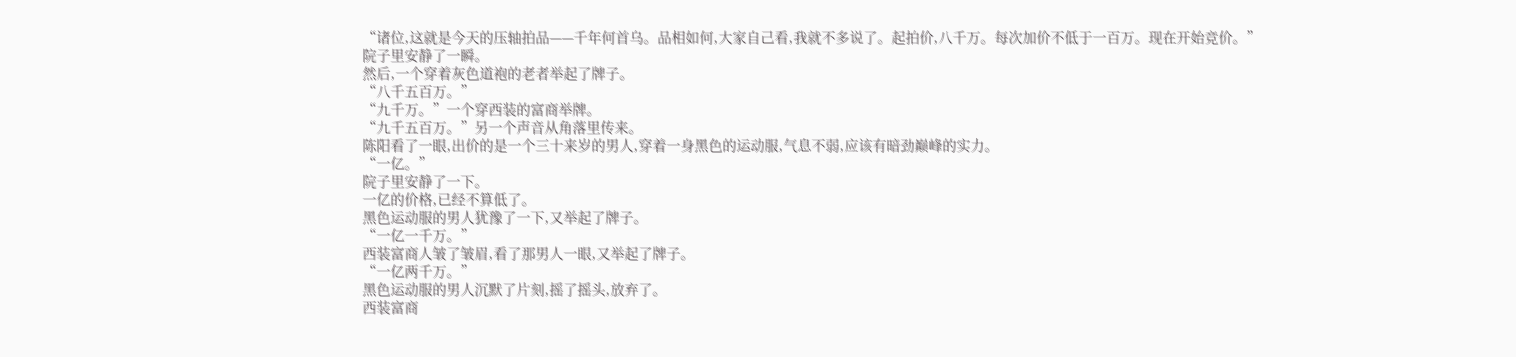“诸位,这就是今天的压轴拍品——千年何首乌。品相如何,大家自己看,我就不多说了。起拍价,八千万。每次加价不低于一百万。现在开始竞价。”
院子里安静了一瞬。
然后,一个穿着灰色道袍的老者举起了牌子。
“八千五百万。”
“九千万。”一个穿西装的富商举牌。
“九千五百万。”另一个声音从角落里传来。
陈阳看了一眼,出价的是一个三十来岁的男人,穿着一身黑色的运动服,气息不弱,应该有暗劲巅峰的实力。
“一亿。”
院子里安静了一下。
一亿的价格,已经不算低了。
黑色运动服的男人犹豫了一下,又举起了牌子。
“一亿一千万。”
西装富商人皱了皱眉,看了那男人一眼,又举起了牌子。
“一亿两千万。”
黑色运动服的男人沉默了片刻,摇了摇头,放弃了。
西装富商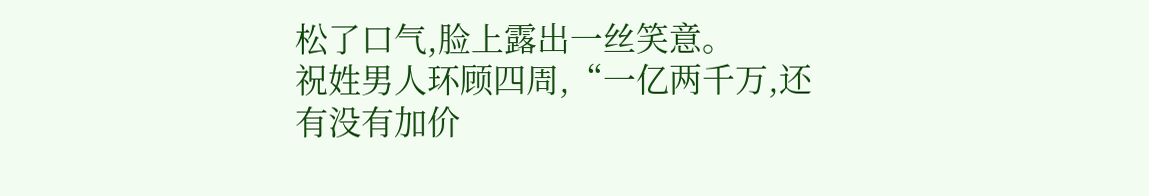松了口气,脸上露出一丝笑意。
祝姓男人环顾四周,“一亿两千万,还有没有加价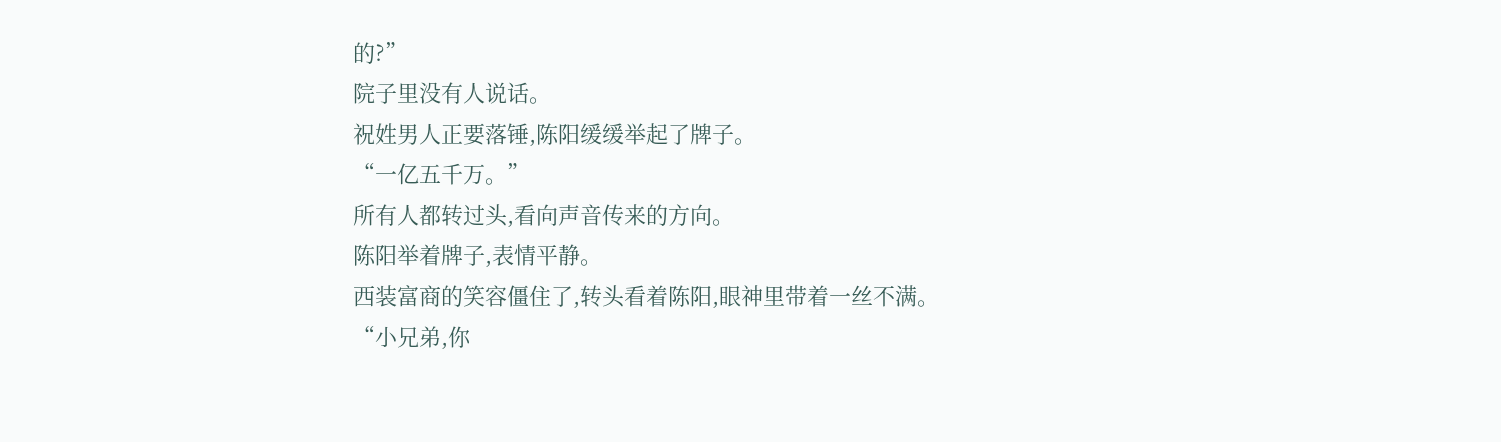的?”
院子里没有人说话。
祝姓男人正要落锤,陈阳缓缓举起了牌子。
“一亿五千万。”
所有人都转过头,看向声音传来的方向。
陈阳举着牌子,表情平静。
西装富商的笑容僵住了,转头看着陈阳,眼神里带着一丝不满。
“小兄弟,你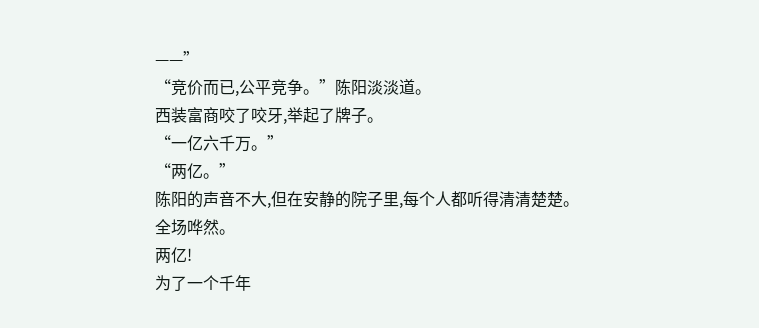——”
“竞价而已,公平竞争。”陈阳淡淡道。
西装富商咬了咬牙,举起了牌子。
“一亿六千万。”
“两亿。”
陈阳的声音不大,但在安静的院子里,每个人都听得清清楚楚。
全场哗然。
两亿!
为了一个千年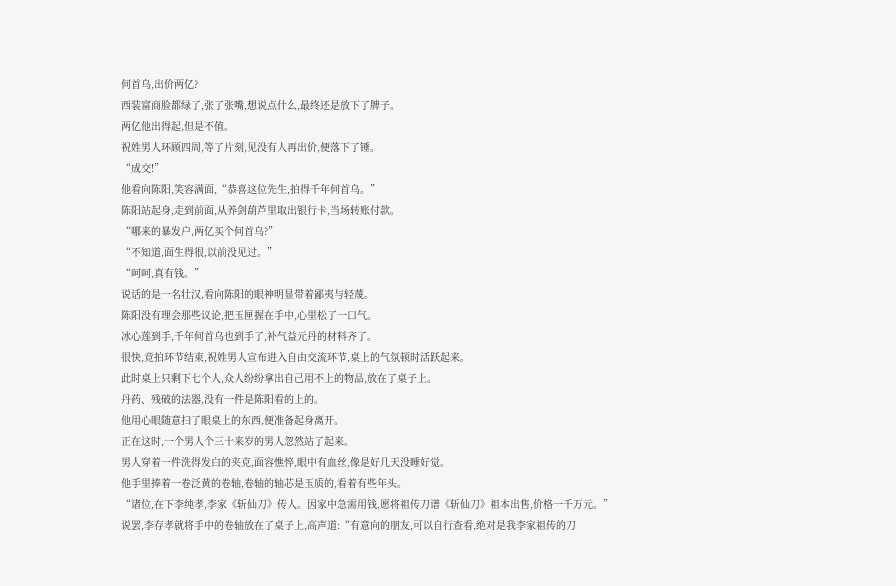何首乌,出价两亿?
西装富商脸都绿了,张了张嘴,想说点什么,最终还是放下了牌子。
两亿他出得起,但是不值。
祝姓男人环顾四周,等了片刻,见没有人再出价,便落下了锤。
“成交!”
他看向陈阳,笑容满面,“恭喜这位先生,拍得千年何首乌。”
陈阳站起身,走到前面,从养剑葫芦里取出银行卡,当场转账付款。
“哪来的暴发户,两亿买个何首乌?”
“不知道,面生得很,以前没见过。”
“呵呵,真有钱。”
说话的是一名壮汉,看向陈阳的眼神明显带着鄙夷与轻蔑。
陈阳没有理会那些议论,把玉匣握在手中,心里松了一口气。
冰心莲到手,千年何首乌也到手了,补气益元丹的材料齐了。
很快,竞拍环节结束,祝姓男人宣布进入自由交流环节,桌上的气氛顿时活跃起来。
此时桌上只剩下七个人,众人纷纷拿出自己用不上的物品,放在了桌子上。
丹药、残破的法器,没有一件是陈阳看的上的。
他用心眼随意扫了眼桌上的东西,便准备起身离开。
正在这时,一个男人个三十来岁的男人忽然站了起来。
男人穿着一件洗得发白的夹克,面容憔悴,眼中有血丝,像是好几天没睡好觉。
他手里捧着一卷泛黄的卷轴,卷轴的轴芯是玉质的,看着有些年头。
“诸位,在下李纯孝,李家《斩仙刀》传人。因家中急需用钱,愿将祖传刀谱《斩仙刀》祖本出售,价格一千万元。”
说罢,李存孝就将手中的卷轴放在了桌子上,高声道:“有意向的朋友,可以自行查看,绝对是我李家祖传的刀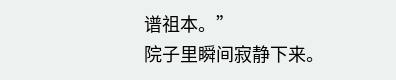谱祖本。”
院子里瞬间寂静下来。